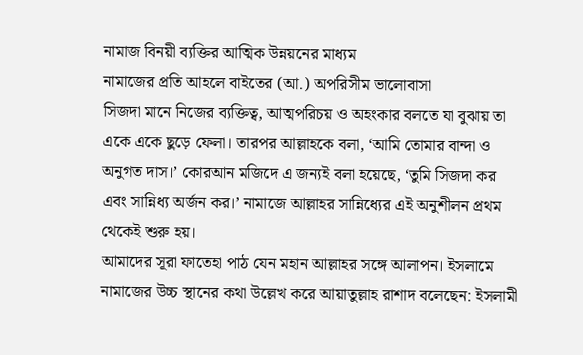নামাজ বিনয়ী ব্যক্তির আত্মিক উন্নয়নের মাধ্যম
নামাজের প্রতি আহলে বাইতের (আ.) অপরিসীম ভালোবাসা
সিজদা মানে নিজের ব্যক্তিত্ব, আত্মপরিচয় ও অহংকার বলতে যা বুঝায় তা একে একে ছুড়ে ফেলা। তারপর আল্লাহকে বলা, ‘আমি তোমার বান্দা ও অনুগত দাস।’ কোরআন মজিদে এ জন্যই বলা হয়েছে, ‘তুমি সিজদা কর এবং সান্নিধ্য অর্জন কর।’ নামাজে আল্লাহর সান্নিধ্যের এই অনুশীলন প্রথম থেকেই শুরু হয়।
আমাদের সূরা ফাতেহা পাঠ যেন মহান আল্লাহর সঙ্গে আলাপন। ইসলামে নামাজের উচ্চ স্থানের কথা উল্লেখ করে আয়াতুল্লাহ রাশাদ বলেছেন: ইসলামী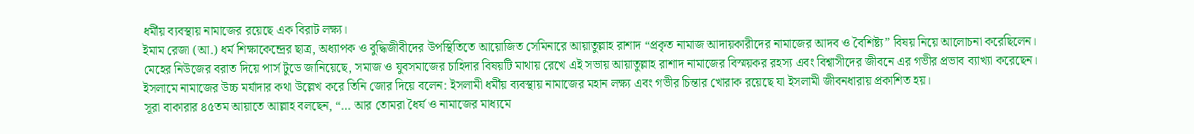ধর্মীয় ব্যবস্থায় নামাজের রয়েছে এক বিরাট লক্ষ্য।
ইমাম রেজা (আ.) ধর্ম শিক্ষাকেন্দ্রের ছাত্র, অধ্যাপক ও বুদ্ধিজীবীদের উপস্থিতিতে আয়োজিত সেমিনারে আয়াতুল্লাহ রাশাদ “প্রকৃত নামাজ আদায়কারীদের নামাজের আদব ও বৈশিষ্ট্য” বিষয় নিয়ে আলোচনা করেছিলেন।
মেহের নিউজের বরাত দিয়ে পার্স টুডে জানিয়েছে, সমাজ ও যুবসমাজের চাহিদার বিষয়টি মাথায় রেখে এই সভায় আয়াতুল্লাহ রাশাদ নামাজের বিস্ময়কর রহস্য এবং বিশ্বাসীদের জীবনে এর গভীর প্রভাব ব্যাখ্যা করেছেন।
ইসলামে নামাজের উচ্চ মর্যাদার কথা উল্লেখ করে তিনি জোর দিয়ে বলেন: ইসলামী ধর্মীয় ব্যবস্থায় নামাজের মহান লক্ষ্য এবং গভীর চিন্তার খোরাক রয়েছে যা ইসলামী জীবনধারায় প্রকাশিত হয়।
সূরা বাকারার ৪৫তম আয়াতে আল্লাহ বলছেন, “… আর তোমরা ধৈর্য ও নামাজের মাধ্যমে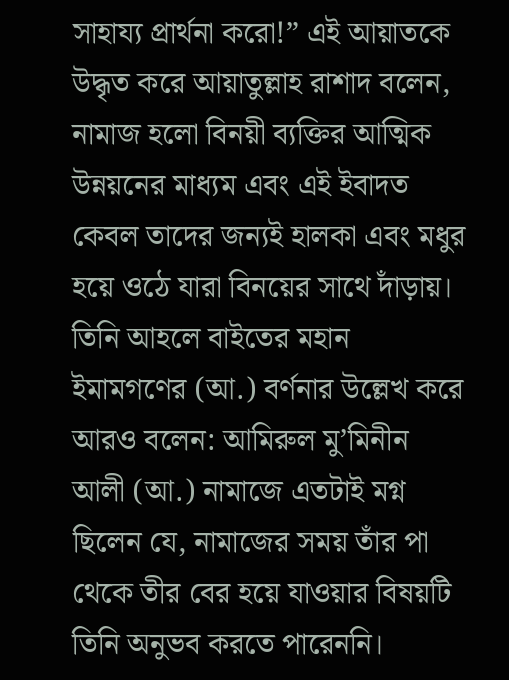সাহায্য প্রার্থনা করো!” এই আয়াতকে উদ্ধৃত করে আয়াতুল্লাহ রাশাদ বলেন, নামাজ হলো বিনয়ী ব্যক্তির আত্মিক উন্নয়নের মাধ্যম এবং এই ইবাদত কেবল তাদের জন্যই হালকা এবং মধুর হয়ে ওঠে যারা বিনয়ের সাথে দাঁড়ায়।
তিনি আহলে বাইতের মহান ইমামগণের (আ.) বর্ণনার উল্লেখ করে আরও বলেন: আমিরুল মু’মিনীন আলী (আ.) নামাজে এতটাই মগ্ন ছিলেন যে, নামাজের সময় তাঁর পা থেকে তীর বের হয়ে যাওয়ার বিষয়টি তিনি অনুভব করতে পারেননি।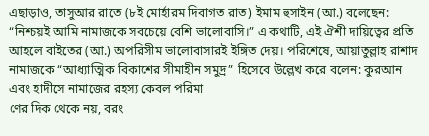এছাড়াও, তাসুআর রাতে (৮ই মোর্হারম দিবাগত রাত) ইমাম হুসাইন (আ.) বলেছেন: “নিশ্চয়ই আমি নামাজকে সবচেয়ে বেশি ভালোবাসি।” এ কথাটি, এই ঐশী দায়িত্বের প্রতি আহলে বাইতের (আ.) অপরিসীম ভালোবাসারই ইঙ্গিত দেয়। পরিশেষে, আয়াতুল্লাহ রাশাদ নামাজকে “আধ্যাত্মিক বিকাশের সীমাহীন সমুদ্র” হিসেবে উল্লেখ করে বলেন: কুরআন এবং হাদীসে নামাজের রহস্য কেবল পরিমা
ণের দিক থেকে নয়, বরং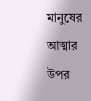মানুষের আত্মার উপর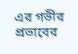এর গভীর প্রভাবের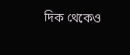দিক থেকেও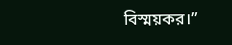বিস্ময়কর।”